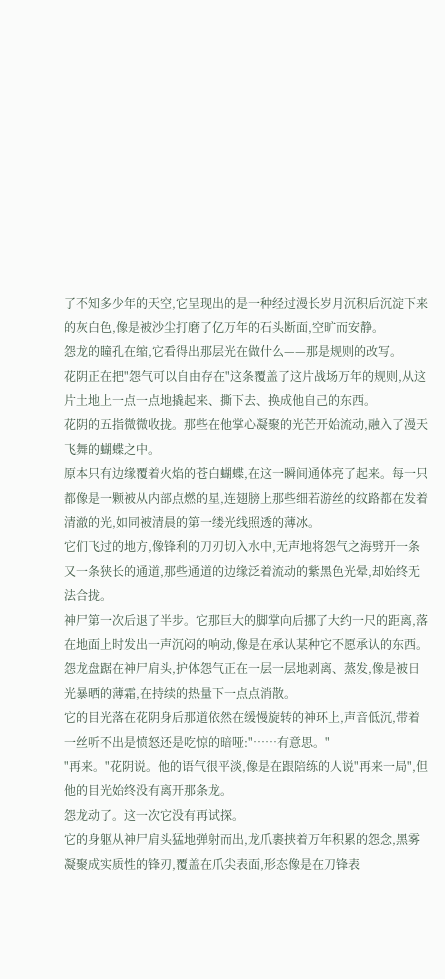了不知多少年的天空,它呈现出的是一种经过漫长岁月沉积后沉淀下来的灰白色,像是被沙尘打磨了亿万年的石头断面,空旷而安静。
怨龙的瞳孔在缩,它看得出那层光在做什么——那是规则的改写。
花阴正在把"怨气可以自由存在"这条覆盖了这片战场万年的规则,从这片土地上一点一点地撬起来、撕下去、换成他自己的东西。
花阴的五指微微收拢。那些在他掌心凝聚的光芒开始流动,融入了漫天飞舞的蝴蝶之中。
原本只有边缘覆着火焰的苍白蝴蝶,在这一瞬间通体亮了起来。每一只都像是一颗被从内部点燃的星,连翅膀上那些细若游丝的纹路都在发着清澈的光,如同被清晨的第一缕光线照透的薄冰。
它们飞过的地方,像锋利的刀刃切入水中,无声地将怨气之海劈开一条又一条狭长的通道,那些通道的边缘泛着流动的紫黑色光晕,却始终无法合拢。
神尸第一次后退了半步。它那巨大的脚掌向后挪了大约一尺的距离,落在地面上时发出一声沉闷的响动,像是在承认某种它不愿承认的东西。
怨龙盘踞在神尸肩头,护体怨气正在一层一层地剥离、蒸发,像是被日光暴晒的薄霜,在持续的热量下一点点消散。
它的目光落在花阴身后那道依然在缓慢旋转的神环上,声音低沉,带着一丝听不出是愤怒还是吃惊的暗哑:"……有意思。"
"再来。"花阴说。他的语气很平淡,像是在跟陪练的人说"再来一局",但他的目光始终没有离开那条龙。
怨龙动了。这一次它没有再试探。
它的身躯从神尸肩头猛地弹射而出,龙爪裹挟着万年积累的怨念,黑雾凝聚成实质性的锋刃,覆盖在爪尖表面,形态像是在刀锋表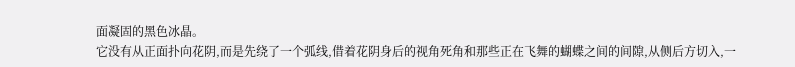面凝固的黑色冰晶。
它没有从正面扑向花阴,而是先绕了一个弧线,借着花阴身后的视角死角和那些正在飞舞的蝴蝶之间的间隙,从侧后方切入,一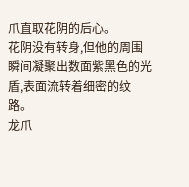爪直取花阴的后心。
花阴没有转身,但他的周围瞬间凝聚出数面紫黑色的光盾,表面流转着细密的纹路。
龙爪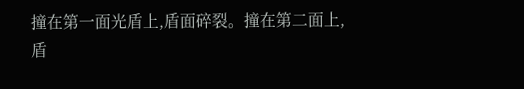撞在第一面光盾上,盾面碎裂。撞在第二面上,盾